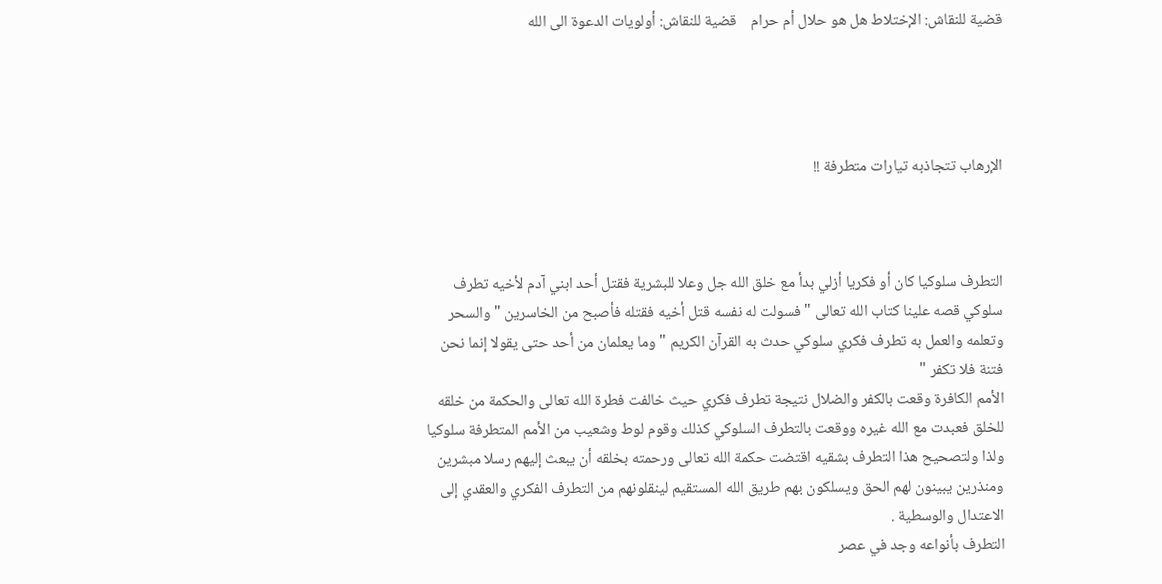قضية للنقاش: الإختلاط هل هو حلال أم حرام    قضية للنقاش: أولويات الدعوة الى الله




الإرهاب تتجاذبه تيارات متطرفة !!



التطرف سلوكيا كان أو فكريا أزلي بدأ مع خلق الله جل وعلا للبشرية فقتل أحد ابني آدم لأخيه تطرف سلوكي قصه علينا كتاب الله تعالى " فسولت له نفسه قتل أخيه فقتله فأصبح من الخاسرين " والسحر وتعلمه والعمل به تطرف فكري سلوكي حدث به القرآن الكريم " وما يعلمان من أحد حتى يقولا إنما نحن فتنة فلا تكفر "
الأمم الكافرة وقعت بالكفر والضلال نتيجة تطرف فكري حيث خالفت فطرة الله تعالى والحكمة من خلقه للخلق فعبدت مع الله غيره ووقعت بالتطرف السلوكي كذلك وقوم لوط وشعيب من الأمم المتطرفة سلوكيا ولذا ولتصحيح هذا التطرف بشقيه اقتضت حكمة الله تعالى ورحمته بخلقه أن يبعث إليهم رسلا مبشرين ومنذرين يبينون لهم الحق ويسلكون بهم طريق الله المستقيم لينقلونهم من التطرف الفكري والعقدي إلى الاعتدال والوسطية .
التطرف بأنواعه وجد في عصر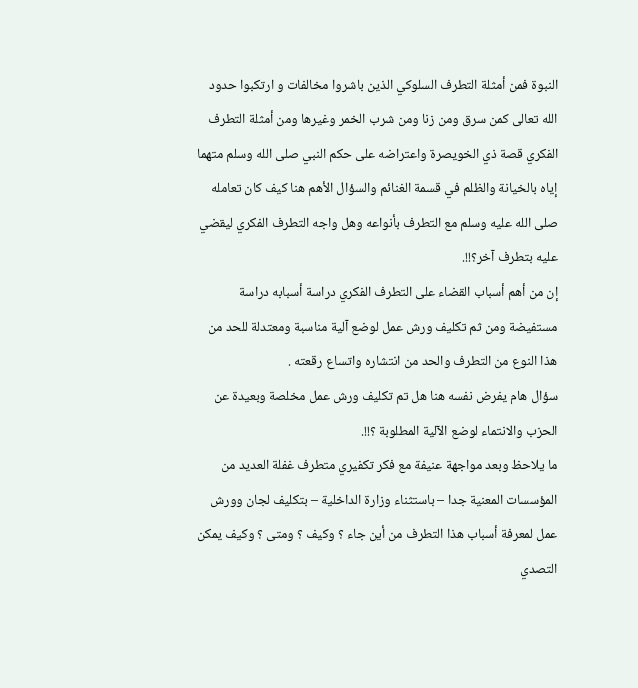النبوة فمن أمثلة التطرف السلوكي الذين باشروا مخالفات و ارتكبوا حدود الله تعالى كمن سرق ومن زنا ومن شرب الخمر وغيرها ومن أمثلة التطرف الفكري قصة ذي الخويصرة واعتراضه على حكم النبي صلى الله وسلم متهما إياه بالخيانة والظلم في قسمة الغنائم والسؤال الأهم هنا كيف كان تعامله صلى الله عليه وسلم مع التطرف بأنواعه وهل واجه التطرف الفكري ليقضي عليه بتطرف آخر؟!!.
إن من أهم أسباب القضاء على التطرف الفكري دراسة أسبابه دراسة مستفيضة ومن ثم تكليف ورش عمل لوضع آلية مناسبة ومعتدلة للحد من هذا النوع من التطرف والحد من انتشاره واتساع رقعته .
سؤال هام يفرض نفسه هنا هل تم تكليف ورش عمل مخلصة وبعيدة عن الحزب والانتماء لوضع الآلية المطلوبة ؟!!.
ما يلاحظ وبعد مواجهة عنيفة مع فكر تكفيري متطرف غفلة العديد من المؤسسات المعنية جدا – باستثناء وزارة الداخلية – بتكليف لجان وورش عمل لمعرفة أسباب هذا التطرف من أين جاء ؟ وكيف ؟ ومتى ؟ وكيف يمكن التصدي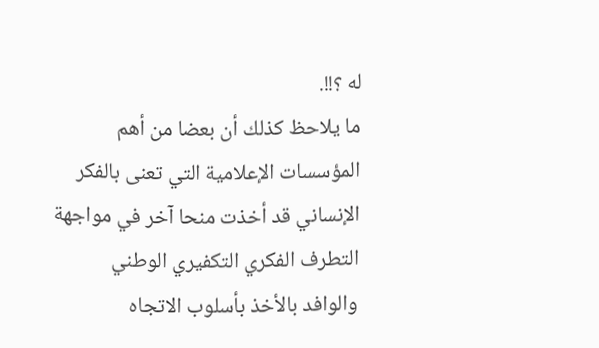له ؟!!.
ما يلاحظ كذلك أن بعضا من أهم المؤسسات الإعلامية التي تعنى بالفكر الإنساني قد أخذت منحا آخر في مواجهة التطرف الفكري التكفيري الوطني والوافد بالأخذ بأسلوب الاتجاه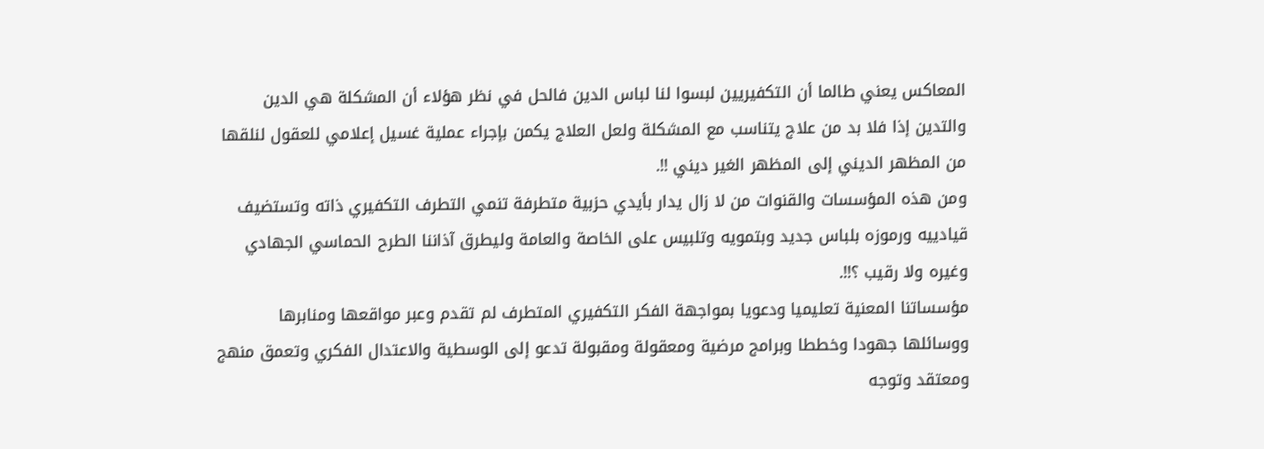المعاكس يعني طالما أن التكفيريين لبسوا لنا لباس الدين فالحل في نظر هؤلاء أن المشكلة هي الدين والتدين إذا فلا بد من علاج يتناسب مع المشكلة ولعل العلاج يكمن بإجراء عملية غسيل إعلامي للعقول لنلقها من المظهر الديني إلى المظهر الغير ديني !!.
ومن هذه المؤسسات والقنوات من لا زال يدار بأيدي حزبية متطرفة تنمي التطرف التكفيري ذاته وتستضيف قيادييه ورموزه بلباس جديد وبتمويه وتلبيس على الخاصة والعامة وليطرق آذاننا الطرح الحماسي الجهادي وغيره ولا رقيب ؟!!.
مؤسساتنا المعنية تعليميا ودعويا بمواجهة الفكر التكفيري المتطرف لم تقدم وعبر مواقعها ومنابرها ووسائلها جهودا وخططا وبرامج مرضية ومعقولة ومقبولة تدعو إلى الوسطية والاعتدال الفكري وتعمق منهج ومعتقد وتوجه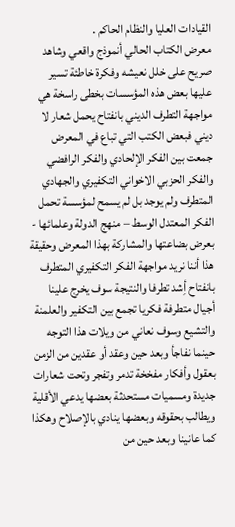القيادات العليا والنظام الحاكم .
معرض الكتاب الحالي أنموذج واقعي وشاهد صريح على خلل نعيشه وفكرة خاطئة تسير عليها بعض هذه المؤسسات بخطى راسخة هي مواجهة التطرف الديني بانفتاح يحمل شعار لا ديني فبعض الكتب التي تباع في المعرض جمعت بين الفكر الإلحادي والفكر الرافضي والفكر الحزبي الاخواني التكفيري والجهادي المتطرف ولم يوجد بل لم يسمح لمؤسسة تحمل الفكر المعتدل الوسط – منهج الدولة وعلمائها - بعرض بضاعتها والمشاركة بهذا المعرض وحقيقة هذا أننا نريد مواجهة الفكر التكفيري المتطرف بانفتاح أِشد تطرفا والنتيجة سوف يخرج علينا أجيال متطرفة فكريا تجمع بين التكفير والعلمنة والتشيع وسوف نعاني من ويلات هذا التوجه حينما نفاجأ وبعد حين وعقد أو عقدين من الزمن بعقول وأفكار مفخخة تدمر وتفجر وتحت شعارات جديدة ومسميات مستحدثة بعضها يدعي الأقلية ويطالب بحقوقه وبعضها ينادي بالإصلاح وهكذا كما عانينا وبعد حين من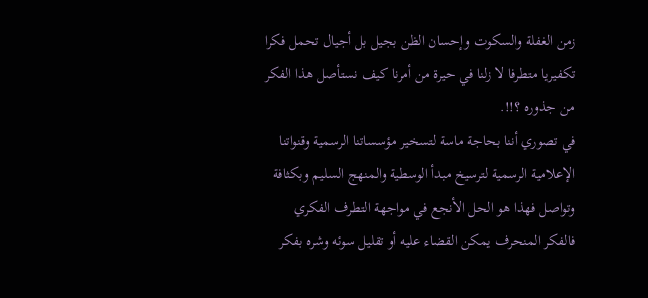زمن الغفلة والسكوت وإحسان الظن بجيل بل أجيال تحمل فكرا تكفيريا متطرفا لا زلنا في حيرة من أمرنا كيف نستأصل هذا الفكر من جذوره ؟!!.
في تصوري أننا بحاجة ماسة لتسخير مؤسساتنا الرسمية وقنواتنا الإعلامية الرسمية لترسيخ مبدأ الوسطية والمنهج السليم وبكثافة وتواصل فهذا هو الحل الأنجع في مواجهة التطرف الفكري فالفكر المنحرف يمكن القضاء عليه أو تقليل سوئه وشره بفكر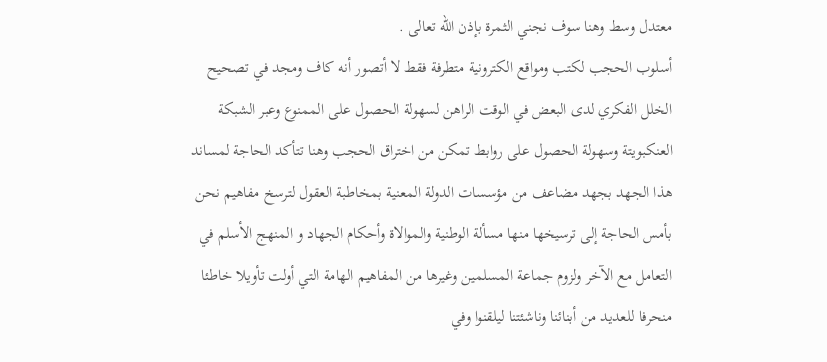معتدل وسط وهنا سوف نجني الثمرة بإذن الله تعالى .
أسلوب الحجب لكتب ومواقع الكترونية متطرفة فقط لا أتصور أنه كاف ومجد في تصحيح الخلل الفكري لدى البعض في الوقت الراهن لسهولة الحصول على الممنوع وعبر الشبكة العنكبويتة وسهولة الحصول على روابط تمكن من اختراق الحجب وهنا تتأكد الحاجة لمساند هذا الجهد بجهد مضاعف من مؤسسات الدولة المعنية بمخاطبة العقول لترسخ مفاهيم نحن بأمس الحاجة إلى ترسيخها منها مسألة الوطنية والموالاة وأحكام الجهاد و المنهج الأسلم في التعامل مع الآخر ولزوم جماعة المسلمين وغيرها من المفاهيم الهامة التي أولت تأويلا خاطئا منحرفا للعديد من أبنائنا وناشئتنا ليلقنوا وفي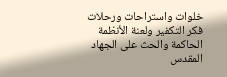خلوات واستراحات ورحلات فكر التكفير ولعنة الأنظمة الحاكمة والحث على الجهاد المقدس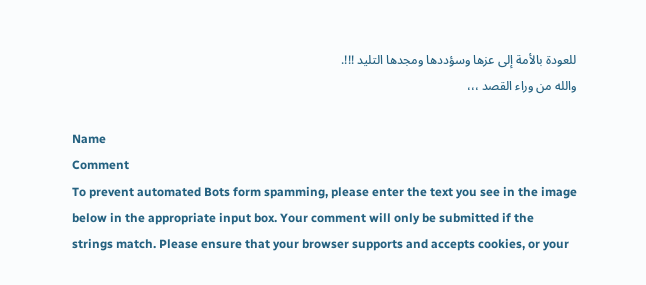للعودة بالأمة إلى عزها وسؤددها ومجدها التليد !!!.
والله من وراء القصد ،،،

Name
Comment
To prevent automated Bots form spamming, please enter the text you see in the image below in the appropriate input box. Your comment will only be submitted if the strings match. Please ensure that your browser supports and accepts cookies, or your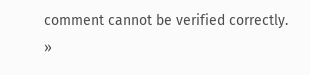comment cannot be verified correctly.
»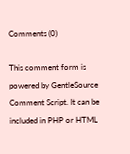Comments (0)

This comment form is powered by GentleSource Comment Script. It can be included in PHP or HTML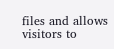files and allows visitors to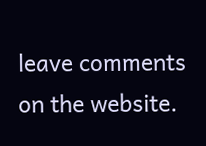leave comments on the website.